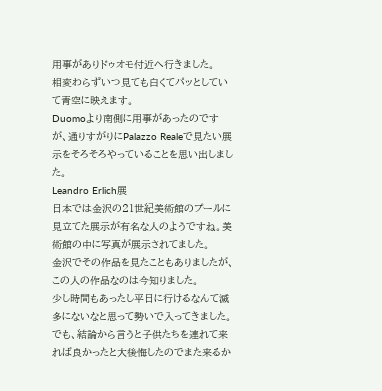用事がありドゥオモ付近へ行きました。
相変わらずいつ見ても白くてパッとしていて青空に映えます。
Duomoより南側に用事があったのですが、通りすがりにPalazzo Realeで見たい展示をそろそろやっていることを思い出しました。
Leandro Erlich展
日本では金沢の21世紀美術館のプールに見立てた展示が有名な人のようですね。美術館の中に写真が展示されてました。
金沢でその作品を見たこともありましたが、この人の作品なのは今知りました。
少し時間もあったし平日に行けるなんて滅多にないなと思って勢いで入ってきました。でも、結論から言うと子供たちを連れて来れば良かったと大後悔したのでまた来るか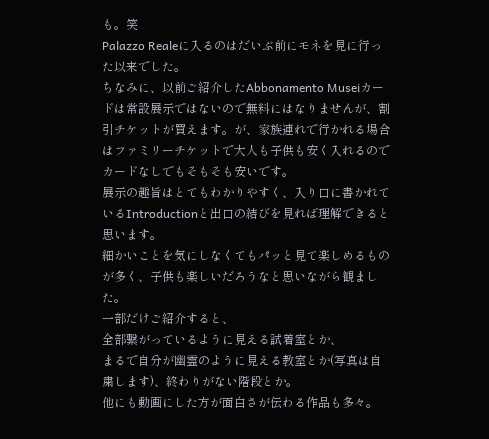も。笑
Palazzo Realeに入るのはだいぶ前にモネを見に行った以来でした。
ちなみに、以前ご紹介したAbbonamento Museiカードは常設展示ではないので無料にはなりませんが、割引チケットが買えます。が、家族連れで行かれる場合はファミリーチケットで大人も子供も安く入れるのでカードなしでもそもそも安いです。
展示の趣旨はとてもわかりやすく、入り口に書かれているIntroductionと出口の結びを見れば理解できると思います。
細かいことを気にしなくてもパッと見て楽しめるものが多く、子供も楽しいだろうなと思いながら観ました。
一部だけご紹介すると、
全部繋がっているように見える試着室とか、
まるで自分が幽霊のように見える教室とか(写真は自粛します)、終わりがない階段とか。
他にも動画にした方が面白さが伝わる作品も多々。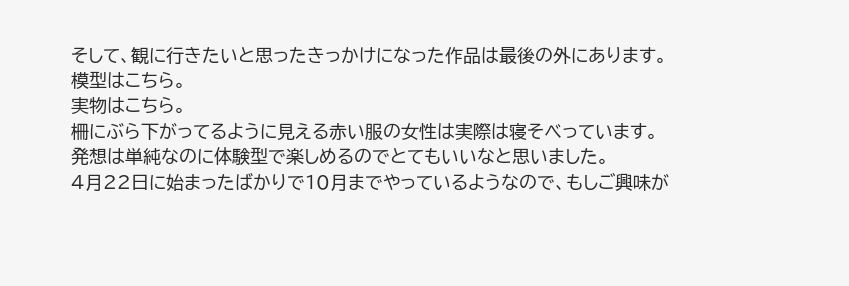そして、観に行きたいと思ったきっかけになった作品は最後の外にあります。
模型はこちら。
実物はこちら。
柵にぶら下がってるように見える赤い服の女性は実際は寝そべっています。
発想は単純なのに体験型で楽しめるのでとてもいいなと思いました。
4月22日に始まったばかりで10月までやっているようなので、もしご興味が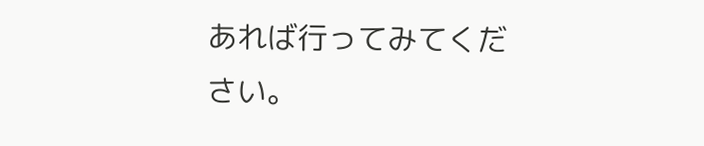あれば行ってみてください。